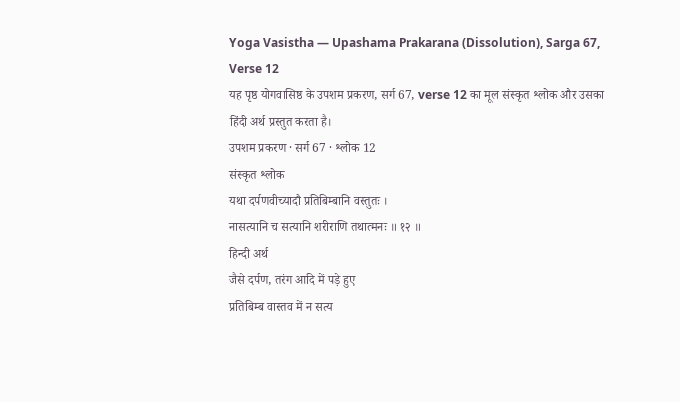Yoga Vasistha — Upashama Prakarana (Dissolution), Sarga 67, Verse 12
यह पृष्ठ योगवासिष्ठ के उपशम प्रकरण, सर्ग 67, verse 12 का मूल संस्कृत श्लोक और उसका हिंदी अर्थ प्रस्तुत करता है।
उपशम प्रकरण · सर्ग 67 · श्लोक 12
संस्कृत श्लोक
यथा दर्पणवीच्यादौ प्रतिबिम्बानि वस्तुतः ।
नासत्यानि च सत्यानि शरीराणि तथात्मनः ॥ १२ ॥
हिन्दी अर्थ
जैसे दर्पण, तरंग आदि में पड़े हुए
प्रतिबिम्ब वास्तव में न सत्य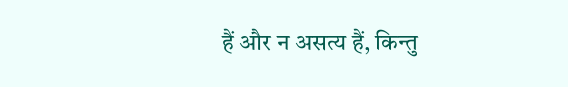हैं और न असत्य हैं, किन्तु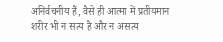अनिर्वचनीय हैं, वैसे ही आत्मा में प्रतीयमान
शरीर भी न सत्य है और न असत्य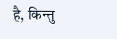है, किन्तु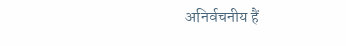अनिर्वचनीय हैं